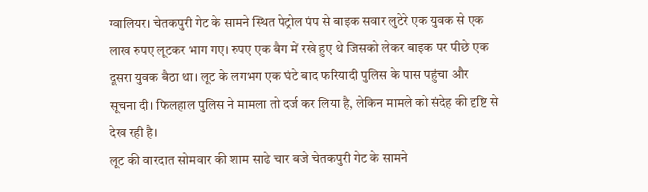ग्वालियर। चेतकपुरी गेट के सामने स्थित पेट्रोल पंप से बाइक सवार लुटेरे एक युवक से एक लाख रुपए लूटकर भाग गए। रुपए एक बैग में रखे हुए थे जिसको लेकर बाइक पर पीछे एक दूसरा युवक बैठा था। लूट के लगभग एक घंटे बाद फरियादी पुलिस के पास पहुंचा और सूचना दी। फिलहाल पुलिस ने मामला तो दर्ज कर लिया है, लेकिन मामले को संदेह की दृष्टि से देख रही है।
लूट की वारदात सोमवार की शाम साढे चार बजे चेतकपुरी गेट के सामने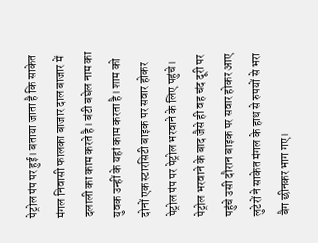पेट्रोल पंप पर हुई। बताया जाता है कि साकेत मंगल निवासी फालका बाजार दाल बाजार में दलाली का काम करते है। बंटी बघेल नाम का युवक उन्हीं के यहां काम करता है। शाम को दोनों एक स्टारसिटी बाइक पर सवार होकर पेट्रोल पंप पर पेट्रोल भरवाने के लिए पहुंचे। पेट्रोल भरवाने के बाद जैसे ही वह चंद दूरी पर पहुंचे उसी दौरान बाइक पर सवार होकर आए लुटेरों ने साकेत मंगल के हाथ से रुपयों से भरा बैग छीनकर भाग गए।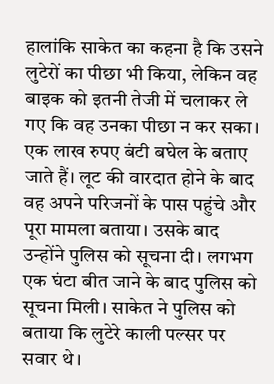हालांकि साकेत का कहना है कि उसने लुटेरों का पीछा भी किया, लेकिन वह बाइक को इतनी तेजी में चलाकर ले गए कि वह उनका पीछा न कर सका। एक लाख रुपए बंटी बघेल के बताए जाते हैं। लूट की वारदात होने के बाद वह अपने परिजनों के पास पहुंचे और पूरा मामला बताया। उसके बाद उन्होंने पुलिस को सूचना दी। लगभग एक घंटा बीत जाने के बाद पुलिस को सूचना मिली। साकेत ने पुलिस को बताया कि लुटेरे काली पल्सर पर सवार थे।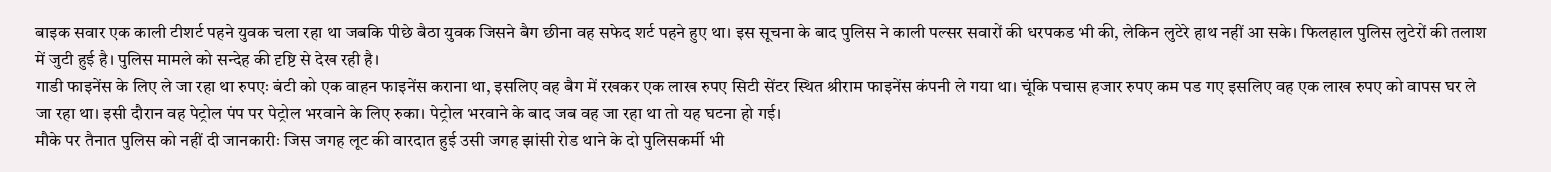बाइक सवार एक काली टीशर्ट पहने युवक चला रहा था जबकि पीछे बैठा युवक जिसने बैग छीना वह सफेद शर्ट पहने हुए था। इस सूचना के बाद पुलिस ने काली पल्सर सवारों की धरपकड भी की, लेकिन लुटेरे हाथ नहीं आ सके। फिलहाल पुलिस लुटेरों की तलाश में जुटी हुई है। पुलिस मामले को सन्देह की दृष्टि से देख रही है।
गाडी फाइनेंस के लिए ले जा रहा था रुपएः बंटी को एक वाहन फाइनेंस कराना था, इसलिए वह बैग में रखकर एक लाख रुपए सिटी सेंटर स्थित श्रीराम फाइनेंस कंपनी ले गया था। चूंकि पचास हजार रुपए कम पड गए इसलिए वह एक लाख रुपए को वापस घर ले जा रहा था। इसी दौरान वह पेट्रोल पंप पर पेट्रोल भरवाने के लिए रुका। पेट्रोल भरवाने के बाद जब वह जा रहा था तो यह घटना हो गई।
मौके पर तैनात पुलिस को नहीं दी जानकारीः जिस जगह लूट की वारदात हुई उसी जगह झांसी रोड थाने के दो पुलिसकर्मी भी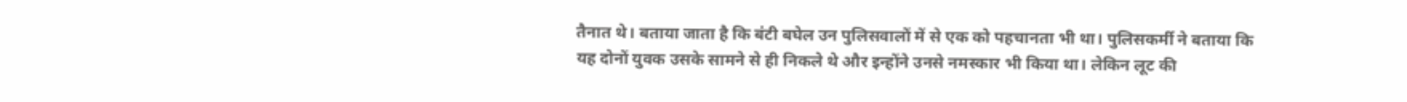तैनात थे। बताया जाता है कि बंटी बघेल उन पुलिसवालों में से एक को पहचानता भी था। पुलिसकर्मी ने बताया कि यह दोनों युवक उसके सामने से ही निकले थे और इन्होंने उनसे नमस्कार भी किया था। लेकिन लूट की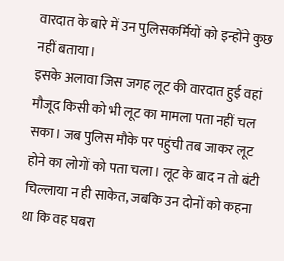वारदात के बारे में उन पुलिसकर्मियों को इन्होंने कुछ नहीं बताया।
इसके अलावा जिस जगह लूट की वारदात हुई वहां मौजूद किसी को भी लूट का मामला पता नहीं चल सका। जब पुलिस मौके पर पहुंची तब जाकर लूट होने का लोगों को पता चला। लूट के बाद न तो बंटी चिल्लाया न ही साकेत, जबकि उन दोनों को कहना था कि वह घबरा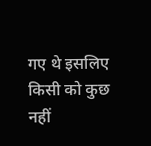गए थे इसलिए किसी को कुछ नहीं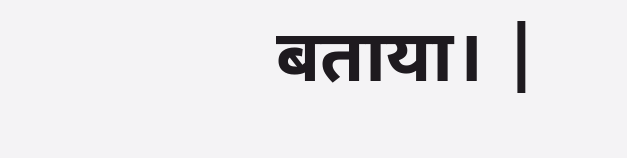बताया। |